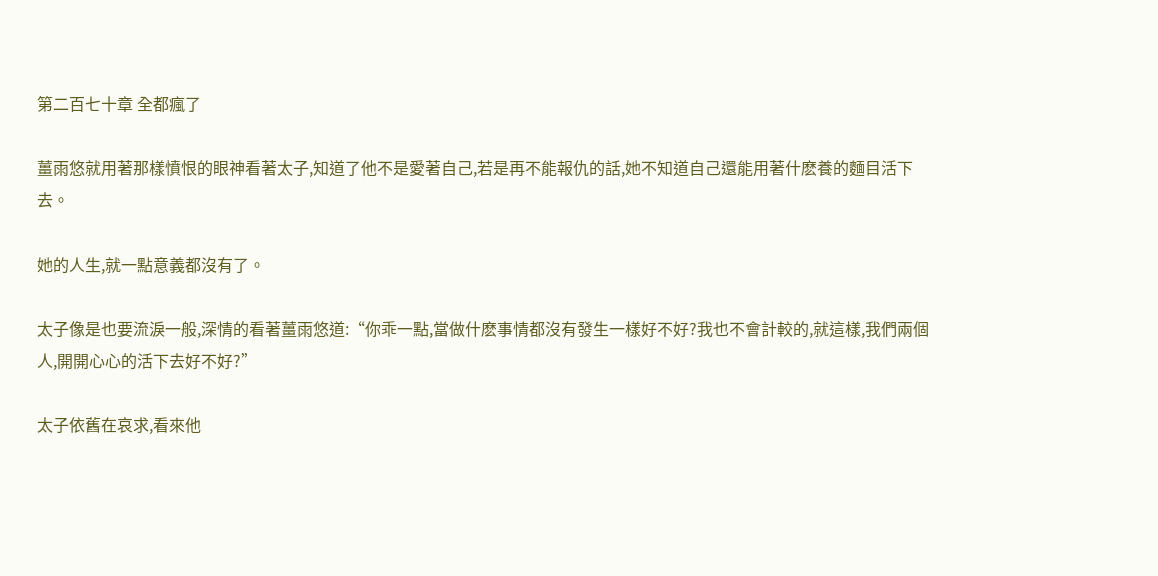第二百七十章 全都瘋了

薑雨悠就用著那樣憤恨的眼神看著太子,知道了他不是愛著自己,若是再不能報仇的話,她不知道自己還能用著什麽養的麵目活下去。

她的人生,就一點意義都沒有了。

太子像是也要流淚一般,深情的看著薑雨悠道:“你乖一點,當做什麽事情都沒有發生一樣好不好?我也不會計較的,就這樣,我們兩個人,開開心心的活下去好不好?”

太子依舊在哀求,看來他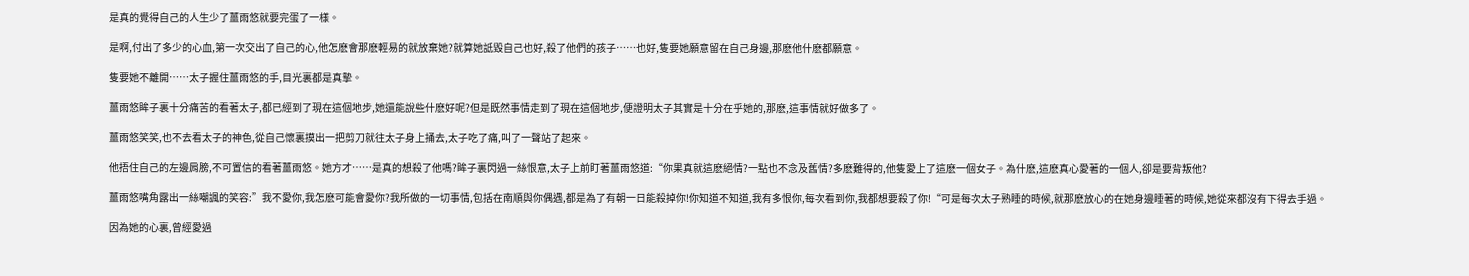是真的覺得自己的人生少了薑雨悠就要完蛋了一樣。

是啊,付出了多少的心血,第一次交出了自己的心,他怎麽會那麽輕易的就放棄她?就算她詆毀自己也好,殺了他們的孩子……也好,隻要她願意留在自己身邊,那麽他什麽都願意。

隻要她不離開……太子握住薑雨悠的手,目光裏都是真摯。

薑雨悠眸子裏十分痛苦的看著太子,都已經到了現在這個地步,她還能說些什麽好呢?但是既然事情走到了現在這個地步,便證明太子其實是十分在乎她的,那麽,這事情就好做多了。

薑雨悠笑笑,也不去看太子的神色,從自己懷裏摸出一把剪刀就往太子身上捅去,太子吃了痛,叫了一聲站了起來。

他捂住自己的左邊肩膀,不可置信的看著薑雨悠。她方才……是真的想殺了他嗎?眸子裏閃過一絲恨意,太子上前盯著薑雨悠道:“你果真就這麽絕情?一點也不念及舊情?多麽難得的,他隻愛上了這麽一個女子。為什麽,這麽真心愛著的一個人,卻是要背叛他?

薑雨悠嘴角露出一絲嘲諷的笑容:”我不愛你,我怎麽可能會愛你?我所做的一切事情,包括在南順與你偶遇,都是為了有朝一日能殺掉你!你知道不知道,我有多恨你,每次看到你,我都想要殺了你!“可是每次太子熟睡的時候,就那麽放心的在她身邊睡著的時候,她從來都沒有下得去手過。

因為她的心裏,曾經愛過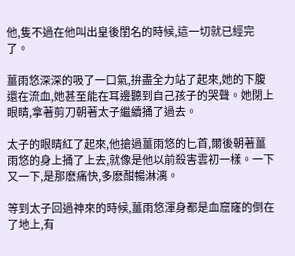他,隻不過在他叫出皇後閨名的時候,這一切就已經完了。

薑雨悠深深的吸了一口氣,拚盡全力站了起來,她的下腹還在流血,她甚至能在耳邊聽到自己孩子的哭聲。她閉上眼睛,拿著剪刀朝著太子繼續捅了過去。

太子的眼睛紅了起來,他搶過薑雨悠的匕首,爾後朝著薑雨悠的身上捅了上去,就像是他以前殺害雲初一樣。一下又一下,是那麽痛快,多麽酣暢淋漓。

等到太子回過神來的時候,薑雨悠渾身都是血窟窿的倒在了地上,有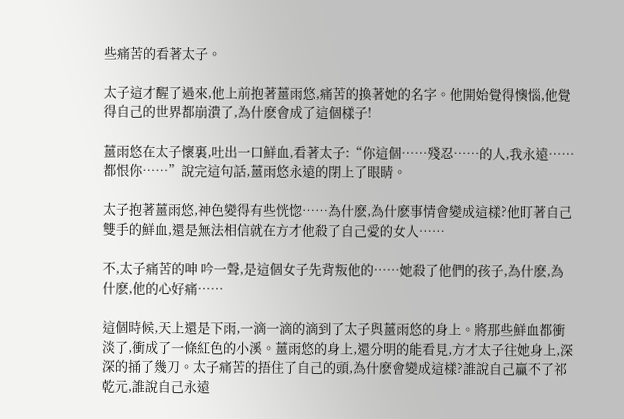些痛苦的看著太子。

太子這才醒了過來,他上前抱著薑雨悠,痛苦的換著她的名字。他開始覺得懊惱,他覺得自己的世界都崩潰了,為什麽會成了這個樣子!

薑雨悠在太子懷裏,吐出一口鮮血,看著太子:“你這個……殘忍……的人,我永遠……都恨你……”說完這句話,薑雨悠永遠的閉上了眼睛。

太子抱著薑雨悠,神色變得有些恍惚……為什麽,為什麽事情會變成這樣?他盯著自己雙手的鮮血,還是無法相信就在方才他殺了自己愛的女人……

不,太子痛苦的呻 吟一聲,是這個女子先背叛他的……她殺了他們的孩子,為什麽,為什麽,他的心好痛……

這個時候,天上還是下雨,一滴一滴的滴到了太子與薑雨悠的身上。將那些鮮血都衝淡了,衝成了一條紅色的小溪。薑雨悠的身上,還分明的能看見,方才太子往她身上,深深的捅了幾刀。太子痛苦的捂住了自己的頭,為什麽會變成這樣?誰說自己贏不了祁乾元,誰說自己永遠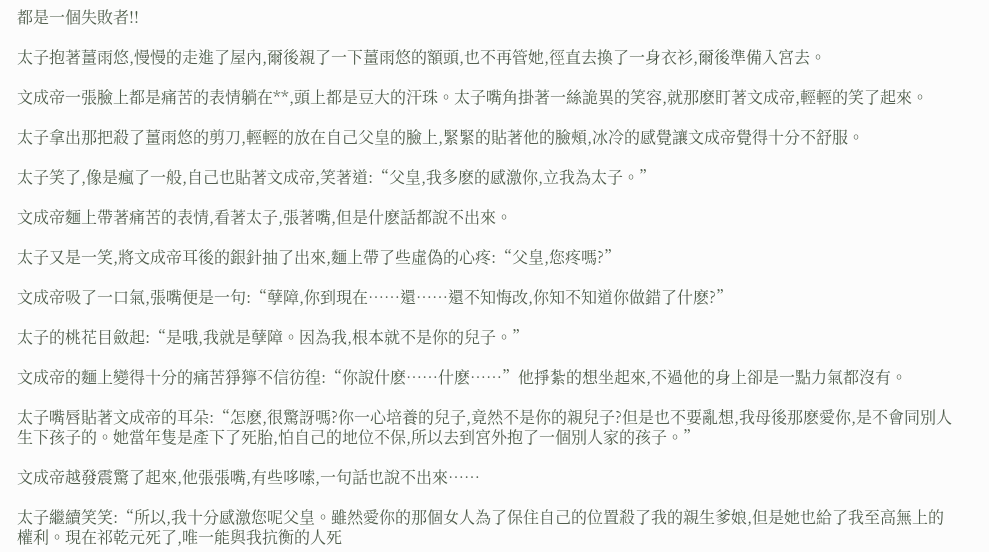都是一個失敗者!!

太子抱著薑雨悠,慢慢的走進了屋內,爾後親了一下薑雨悠的額頭,也不再管她,徑直去換了一身衣衫,爾後準備入宮去。

文成帝一張臉上都是痛苦的表情躺在**,頭上都是豆大的汗珠。太子嘴角掛著一絲詭異的笑容,就那麽盯著文成帝,輕輕的笑了起來。

太子拿出那把殺了薑雨悠的剪刀,輕輕的放在自己父皇的臉上,緊緊的貼著他的臉頰,冰冷的感覺讓文成帝覺得十分不舒服。

太子笑了,像是瘋了一般,自己也貼著文成帝,笑著道:“父皇,我多麽的感激你,立我為太子。”

文成帝麵上帶著痛苦的表情,看著太子,張著嘴,但是什麽話都說不出來。

太子又是一笑,將文成帝耳後的銀針抽了出來,麵上帶了些虛偽的心疼:“父皇,您疼嗎?”

文成帝吸了一口氣,張嘴便是一句:“孽障,你到現在……還……還不知悔改,你知不知道你做錯了什麽?”

太子的桃花目斂起:“是哦,我就是孽障。因為我,根本就不是你的兒子。”

文成帝的麵上變得十分的痛苦猙獰不信彷徨:“你說什麽……什麽……”他掙紮的想坐起來,不過他的身上卻是一點力氣都沒有。

太子嘴唇貼著文成帝的耳朵:“怎麽,很驚訝嗎?你一心培養的兒子,竟然不是你的親兒子?但是也不要亂想,我母後那麽愛你,是不會同別人生下孩子的。她當年隻是產下了死胎,怕自己的地位不保,所以去到宮外抱了一個別人家的孩子。”

文成帝越發震驚了起來,他張張嘴,有些哆嗦,一句話也說不出來……

太子繼續笑笑:“所以,我十分感激您呢父皇。雖然愛你的那個女人為了保住自己的位置殺了我的親生爹娘,但是她也給了我至高無上的權利。現在祁乾元死了,唯一能與我抗衡的人死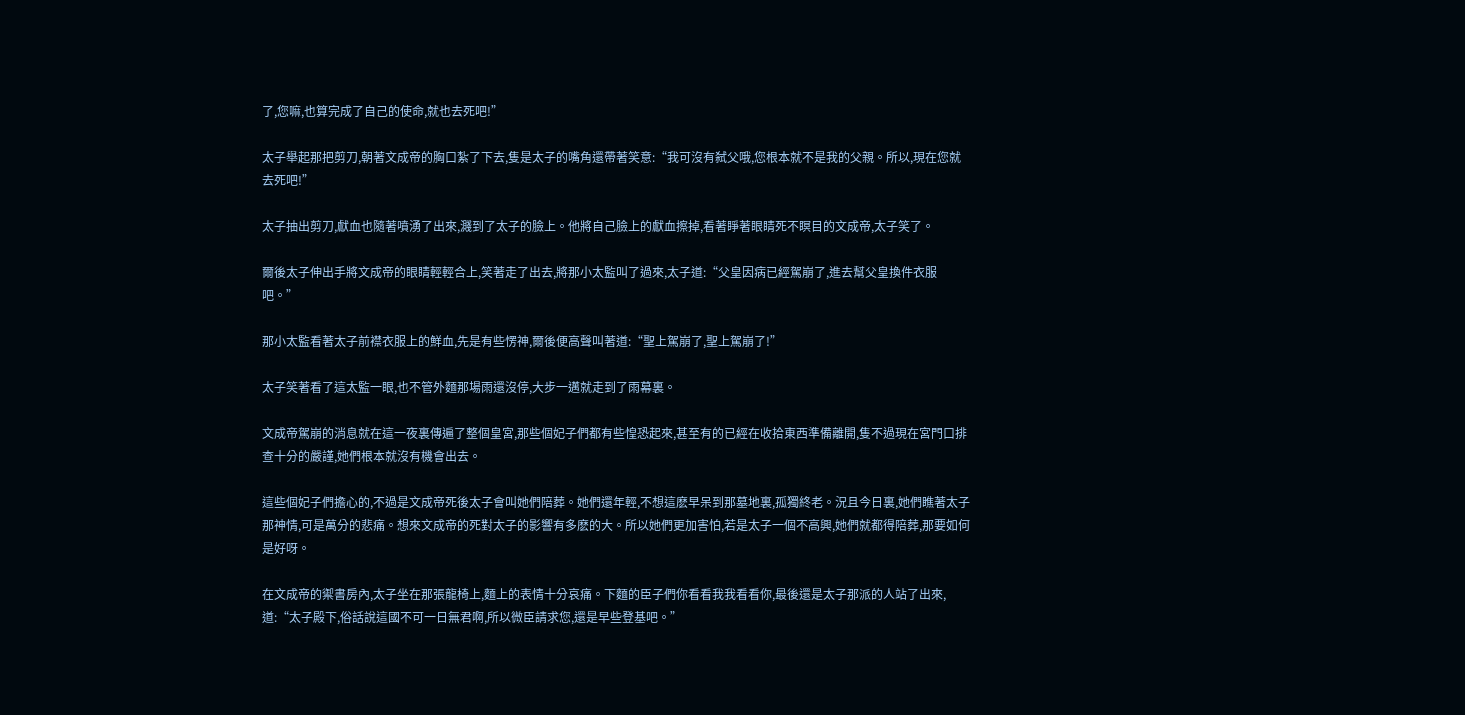了,您嘛,也算完成了自己的使命,就也去死吧!”

太子舉起那把剪刀,朝著文成帝的胸口紮了下去,隻是太子的嘴角還帶著笑意:“我可沒有弑父哦,您根本就不是我的父親。所以,現在您就去死吧!”

太子抽出剪刀,獻血也隨著噴湧了出來,濺到了太子的臉上。他將自己臉上的獻血擦掉,看著睜著眼睛死不瞑目的文成帝,太子笑了。

爾後太子伸出手將文成帝的眼睛輕輕合上,笑著走了出去,將那小太監叫了過來,太子道:“父皇因病已經駕崩了,進去幫父皇換件衣服吧。”

那小太監看著太子前襟衣服上的鮮血,先是有些愣神,爾後便高聲叫著道:“聖上駕崩了,聖上駕崩了!”

太子笑著看了這太監一眼,也不管外麵那場雨還沒停,大步一邁就走到了雨幕裏。

文成帝駕崩的消息就在這一夜裏傳遍了整個皇宮,那些個妃子們都有些惶恐起來,甚至有的已經在收拾東西準備離開,隻不過現在宮門口排查十分的嚴謹,她們根本就沒有機會出去。

這些個妃子們擔心的,不過是文成帝死後太子會叫她們陪葬。她們還年輕,不想這麽早呆到那墓地裏,孤獨終老。況且今日裏,她們瞧著太子那神情,可是萬分的悲痛。想來文成帝的死對太子的影響有多麽的大。所以她們更加害怕,若是太子一個不高興,她們就都得陪葬,那要如何是好呀。

在文成帝的禦書房內,太子坐在那張龍椅上,麵上的表情十分哀痛。下麵的臣子們你看看我我看看你,最後還是太子那派的人站了出來,道:“太子殿下,俗話說這國不可一日無君啊,所以微臣請求您,還是早些登基吧。”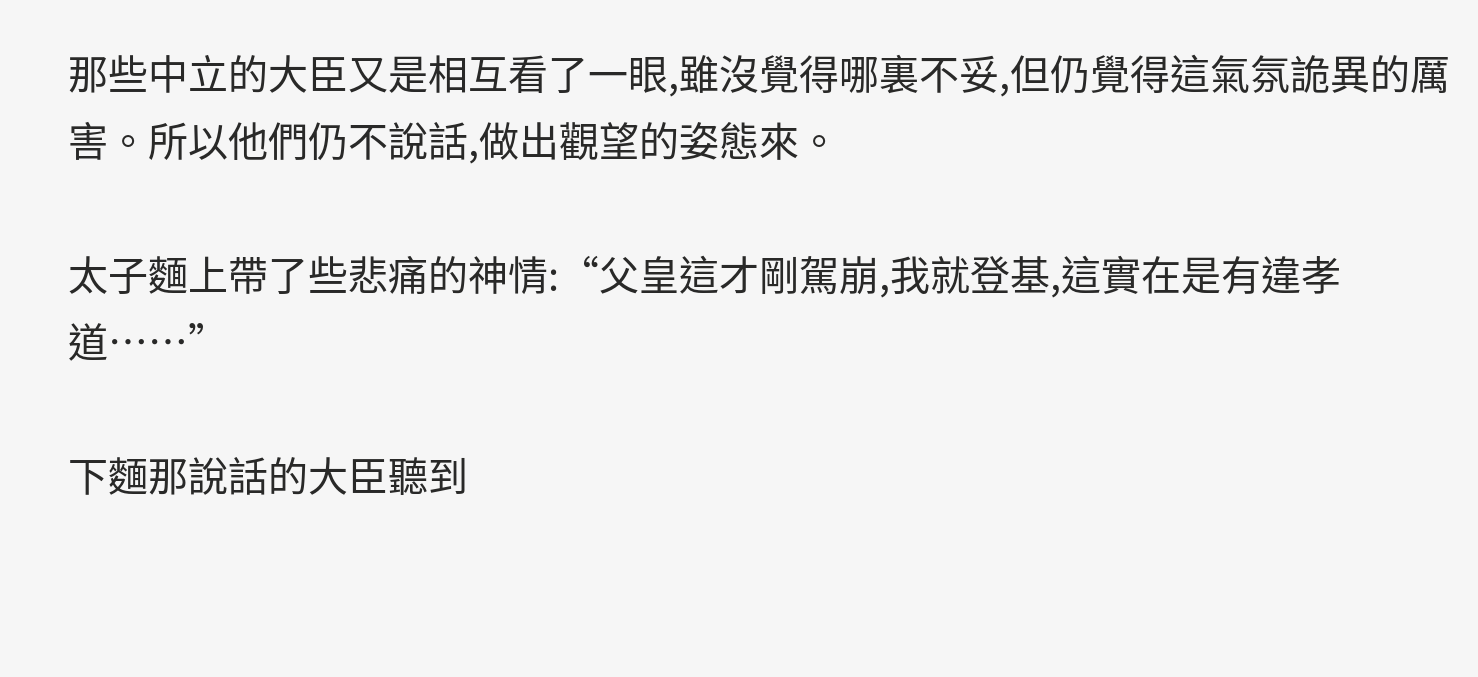那些中立的大臣又是相互看了一眼,雖沒覺得哪裏不妥,但仍覺得這氣氛詭異的厲害。所以他們仍不說話,做出觀望的姿態來。

太子麵上帶了些悲痛的神情:“父皇這才剛駕崩,我就登基,這實在是有違孝道……”

下麵那說話的大臣聽到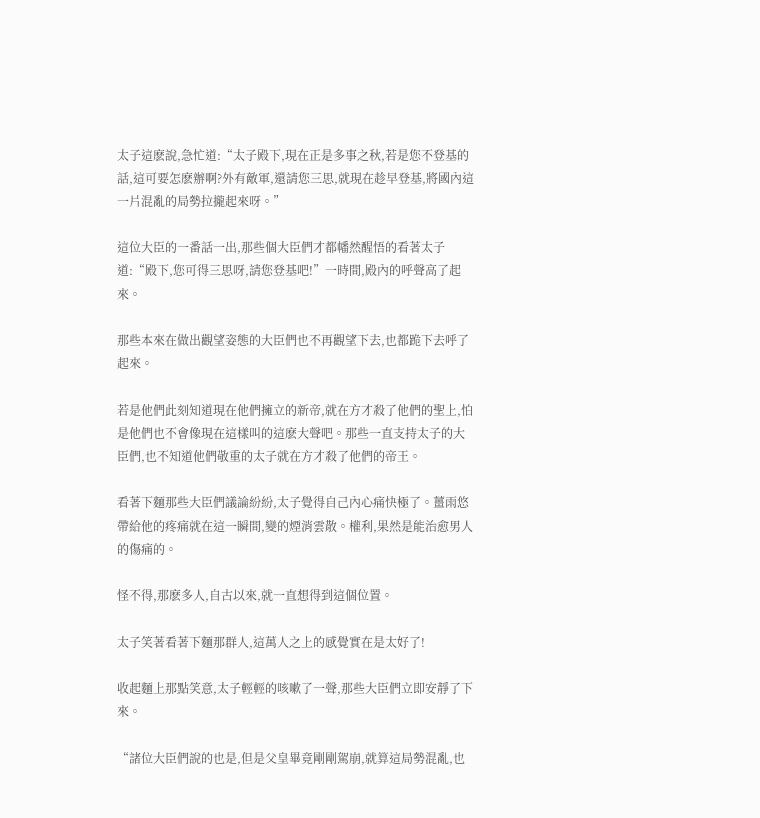太子這麽說,急忙道:“太子殿下,現在正是多事之秋,若是您不登基的話,這可要怎麽辦啊?外有敵軍,還請您三思,就現在趁早登基,將國內這一片混亂的局勢拉攏起來呀。”

這位大臣的一番話一出,那些個大臣們才都幡然醒悟的看著太子道:“殿下,您可得三思呀,請您登基吧!”一時間,殿內的呼聲高了起來。

那些本來在做出觀望姿態的大臣們也不再觀望下去,也都跪下去呼了起來。

若是他們此刻知道現在他們擁立的新帝,就在方才殺了他們的聖上,怕是他們也不會像現在這樣叫的這麽大聲吧。那些一直支持太子的大臣們,也不知道他們敬重的太子就在方才殺了他們的帝王。

看著下麵那些大臣們議論紛紛,太子覺得自己內心痛快極了。薑雨悠帶給他的疼痛就在這一瞬間,變的煙消雲散。權利,果然是能治愈男人的傷痛的。

怪不得,那麽多人,自古以來,就一直想得到這個位置。

太子笑著看著下麵那群人,這萬人之上的感覺實在是太好了!

收起麵上那點笑意,太子輕輕的咳嗽了一聲,那些大臣們立即安靜了下來。

“諸位大臣們說的也是,但是父皇畢竟剛剛駕崩,就算這局勢混亂,也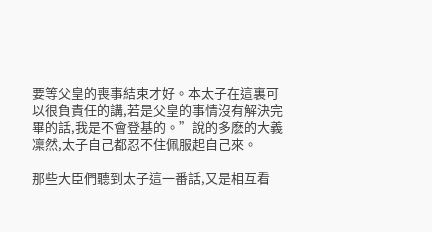要等父皇的喪事結束才好。本太子在這裏可以很負責任的講,若是父皇的事情沒有解決完畢的話,我是不會登基的。”說的多麽的大義凜然,太子自己都忍不住佩服起自己來。

那些大臣們聽到太子這一番話,又是相互看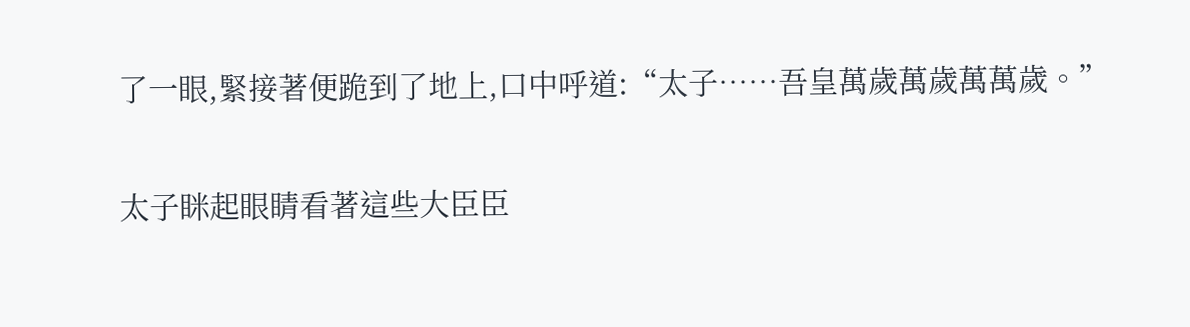了一眼,緊接著便跪到了地上,口中呼道:“太子……吾皇萬歲萬歲萬萬歲。”

太子眯起眼睛看著這些大臣臣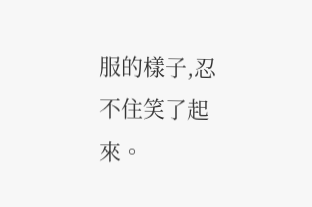服的樣子,忍不住笑了起來。